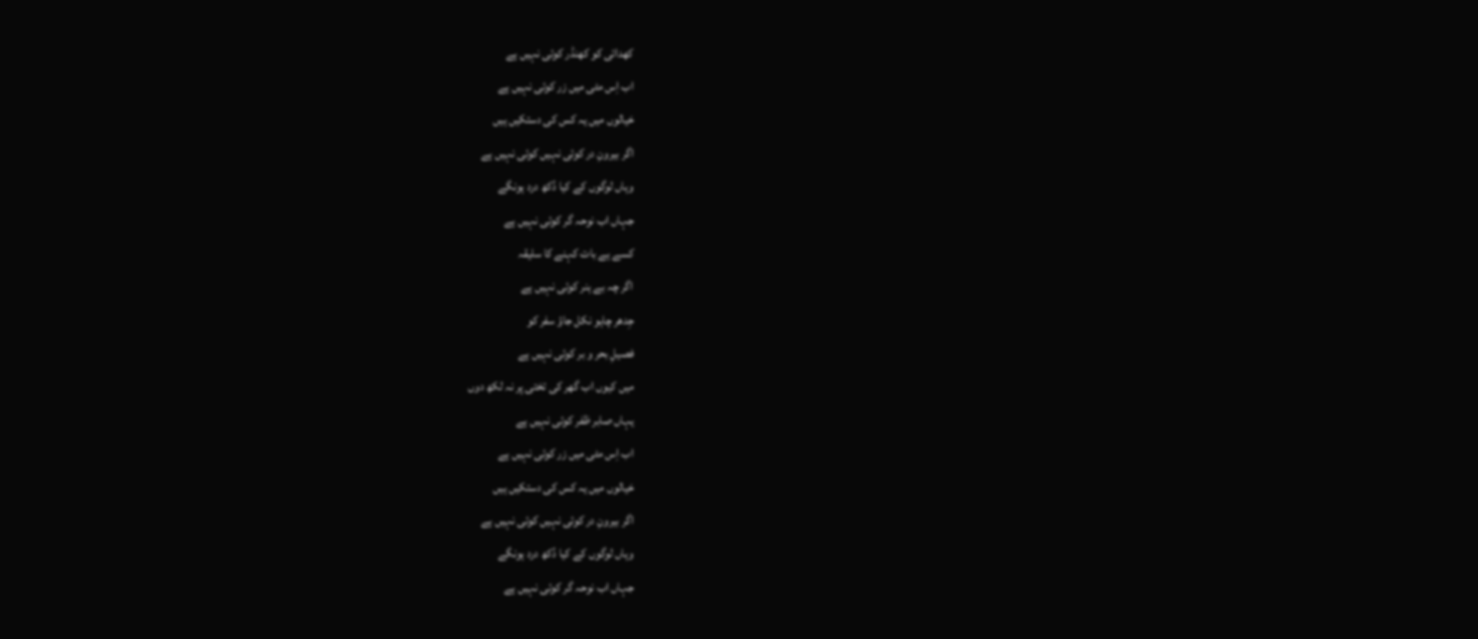کھدائی کو کھنڈر کوئی نہیں ہے
اب اِس مٹی میں زر کوئی نہیں ہے
خیالوں میں یہ کس کی دستکیں ہیں
اگر بیرونِ در کوئی نہیں کوئی نہیں ہے
وہاں لوگوں کے کیا دُکھ درد ہونگے
جہاں اب نوحہ گر کوئی نہیں ہے
کسے ہے بات کہنے کا سلیقہ
اگر چہ بے ہنر کوئی نہیں ہے
جِدھر چاہو نکل جاؤ سفر کو
فصیلِ بحر و بر کوئی نہیں ہے
میں کیوں اب گھر کی تختی پر نہ لکھ دوں
یہاں صابر ظفر کوئی نہیں ہے
اب اِس مٹی میں زر کوئی نہیں ہے
خیالوں میں یہ کس کی دستکیں ہیں
اگر بیرونِ در کوئی نہیں کوئی نہیں ہے
وہاں لوگوں کے کیا دُکھ درد ہونگے
جہاں اب نوحہ گر کوئی نہیں ہے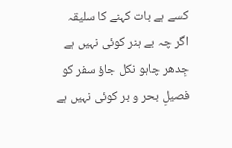کسے ہے بات کہنے کا سلیقہ
اگر چہ بے ہنر کوئی نہیں ہے
جِدھر چاہو نکل جاؤ سفر کو
فصیلِ بحر و بر کوئی نہیں ہے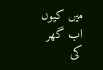میں کیوں اب گھر کی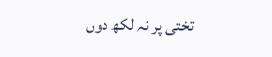تختی پر نہ لکھ دوں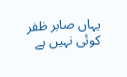یہاں صابر ظفر کوئی نہیں ہے